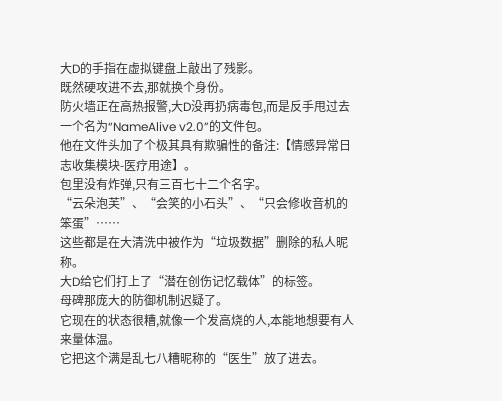大D的手指在虚拟键盘上敲出了残影。
既然硬攻进不去,那就换个身份。
防火墙正在高热报警,大D没再扔病毒包,而是反手甩过去一个名为“NameAlive v2.0”的文件包。
他在文件头加了个极其具有欺骗性的备注:【情感异常日志收集模块-医疗用途】。
包里没有炸弹,只有三百七十二个名字。
“云朵泡芙”、“会笑的小石头”、“只会修收音机的笨蛋”……
这些都是在大清洗中被作为“垃圾数据”删除的私人昵称。
大D给它们打上了“潜在创伤记忆载体”的标签。
母碑那庞大的防御机制迟疑了。
它现在的状态很糟,就像一个发高烧的人,本能地想要有人来量体温。
它把这个满是乱七八糟昵称的“医生”放了进去。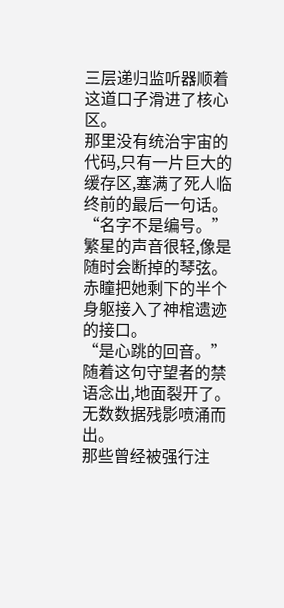三层递归监听器顺着这道口子滑进了核心区。
那里没有统治宇宙的代码,只有一片巨大的缓存区,塞满了死人临终前的最后一句话。
“名字不是编号。”
繁星的声音很轻,像是随时会断掉的琴弦。
赤瞳把她剩下的半个身躯接入了神棺遗迹的接口。
“是心跳的回音。”
随着这句守望者的禁语念出,地面裂开了。
无数数据残影喷涌而出。
那些曾经被强行注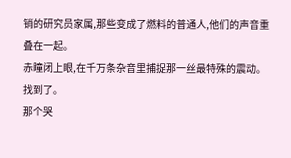销的研究员家属,那些变成了燃料的普通人,他们的声音重叠在一起。
赤瞳闭上眼,在千万条杂音里捕捉那一丝最特殊的震动。
找到了。
那个哭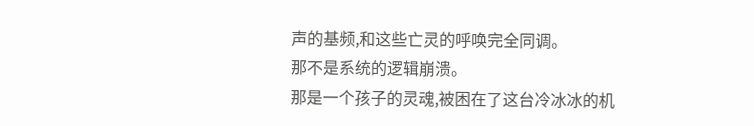声的基频,和这些亡灵的呼唤完全同调。
那不是系统的逻辑崩溃。
那是一个孩子的灵魂,被困在了这台冷冰冰的机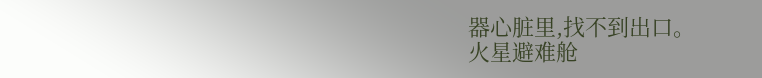器心脏里,找不到出口。
火星避难舱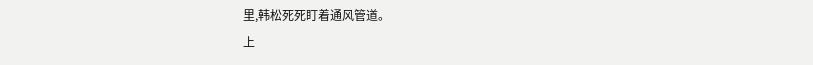里,韩松死死盯着通风管道。
上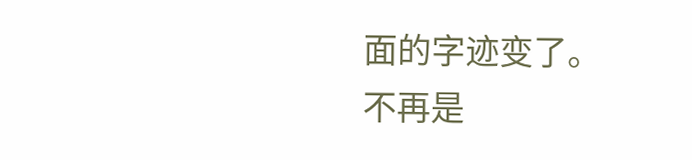面的字迹变了。
不再是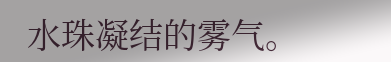水珠凝结的雾气。